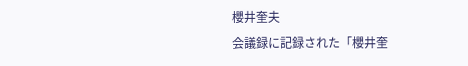櫻井奎夫
会議録に記録された「櫻井奎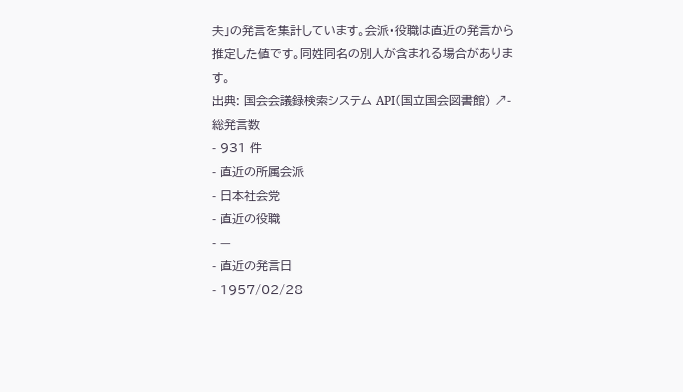夫」の発言を集計しています。会派・役職は直近の発言から推定した値です。同姓同名の別人が含まれる場合があります。
出典: 国会会議録検索システム API(国立国会図書館) ↗- 総発言数
- 931 件
- 直近の所属会派
- 日本社会党
- 直近の役職
- —
- 直近の発言日
- 1957/02/28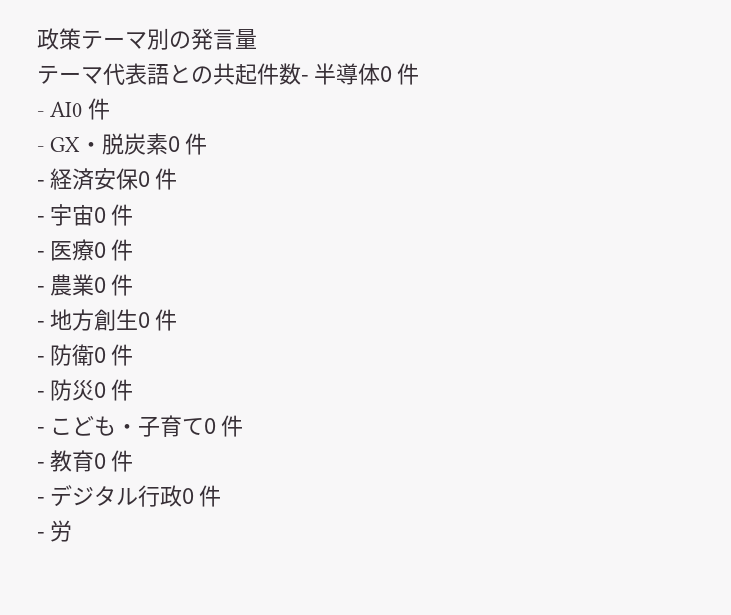政策テーマ別の発言量
テーマ代表語との共起件数- 半導体0 件
- AI0 件
- GX・脱炭素0 件
- 経済安保0 件
- 宇宙0 件
- 医療0 件
- 農業0 件
- 地方創生0 件
- 防衛0 件
- 防災0 件
- こども・子育て0 件
- 教育0 件
- デジタル行政0 件
- 労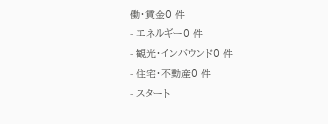働・賃金0 件
- エネルギー0 件
- 観光・インバウンド0 件
- 住宅・不動産0 件
- スタート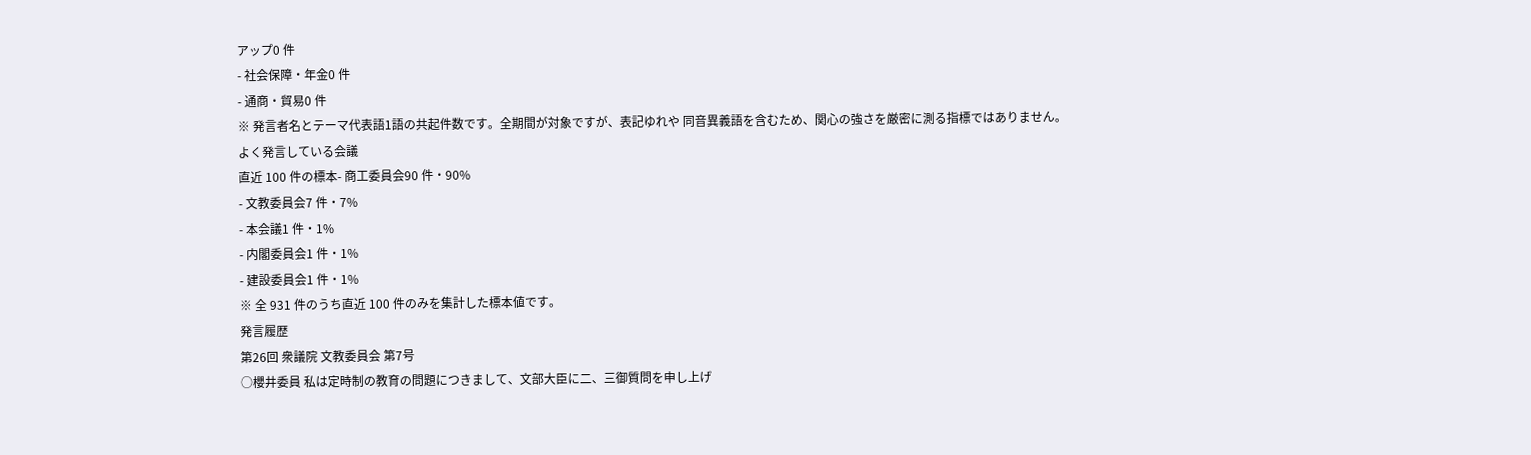アップ0 件
- 社会保障・年金0 件
- 通商・貿易0 件
※ 発言者名とテーマ代表語1語の共起件数です。全期間が対象ですが、表記ゆれや 同音異義語を含むため、関心の強さを厳密に測る指標ではありません。
よく発言している会議
直近 100 件の標本- 商工委員会90 件・90%
- 文教委員会7 件・7%
- 本会議1 件・1%
- 内閣委員会1 件・1%
- 建設委員会1 件・1%
※ 全 931 件のうち直近 100 件のみを集計した標本値です。
発言履歴
第26回 衆議院 文教委員会 第7号
○櫻井委員 私は定時制の教育の問題につきまして、文部大臣に二、三御質問を申し上げ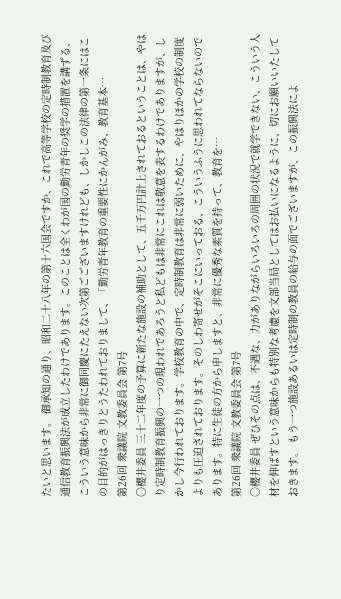たいと思います。 御承知の通り、昭和二十八年の第十六国会ですか、これで高等学校の定時制教育及び通信教育振興法が成立したわけであります。このことは全くわが国の勤労青年の奨学の措置を講ずる、こういう意味から非常に御同慶にたえない次第ごございますけれども、しかしこの法律の第一条にはこの目的がはっきりとうたわれておりまして、「勤労青年教育の重要性にかんがみ、教育基本…
第26回 衆議院 文教委員会 第7号
○櫻井委員 三十二年度の予算に新たな施設の補助として、五千万円計上されておるということは、やはり定時制教育振興の一つの現われであろうと私どもは非常にこれは敬意を表するわけでありますが、しかし今行われております。学校教育の中で、定時制教育は非常に弱いために、やはりほかの学校の制度よりも圧迫されております。そのしわ寄せがそこにいっておる、こういうふうに思われてならないのであります。特に生徒の方から申しますと、非常に優秀な素質を持って、教育を…
第26回 衆議院 文教委員会 第7号
○櫻井委員 ぜひその点は、不遇な、力がありながらいろいろの周囲の状況で就学できない、こういう人材を伸ばすという意味からも特別な考慮を文部当局としてはお払いになるように、切にお願いいたしておきます。 もう一つ施設あるいは定時制の教員の給与の面でございますが、この振興法によ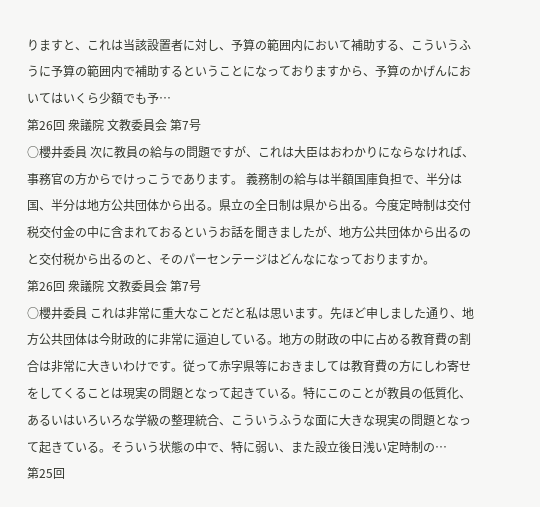りますと、これは当該設置者に対し、予算の範囲内において補助する、こういうふうに予算の範囲内で補助するということになっておりますから、予算のかげんにおいてはいくら少額でも予…
第26回 衆議院 文教委員会 第7号
○櫻井委員 次に教員の給与の問題ですが、これは大臣はおわかりにならなければ、事務官の方からでけっこうであります。 義務制の給与は半額国庫負担で、半分は国、半分は地方公共団体から出る。県立の全日制は県から出る。今度定時制は交付税交付金の中に含まれておるというお話を聞きましたが、地方公共団体から出るのと交付税から出るのと、そのパーセンテージはどんなになっておりますか。
第26回 衆議院 文教委員会 第7号
○櫻井委員 これは非常に重大なことだと私は思います。先ほど申しました通り、地方公共団体は今財政的に非常に逼迫している。地方の財政の中に占める教育費の割合は非常に大きいわけです。従って赤字県等におきましては教育費の方にしわ寄せをしてくることは現実の問題となって起きている。特にこのことが教員の低質化、あるいはいろいろな学級の整理統合、こういうふうな面に大きな現実の問題となって起きている。そういう状態の中で、特に弱い、また設立後日浅い定時制の…
第25回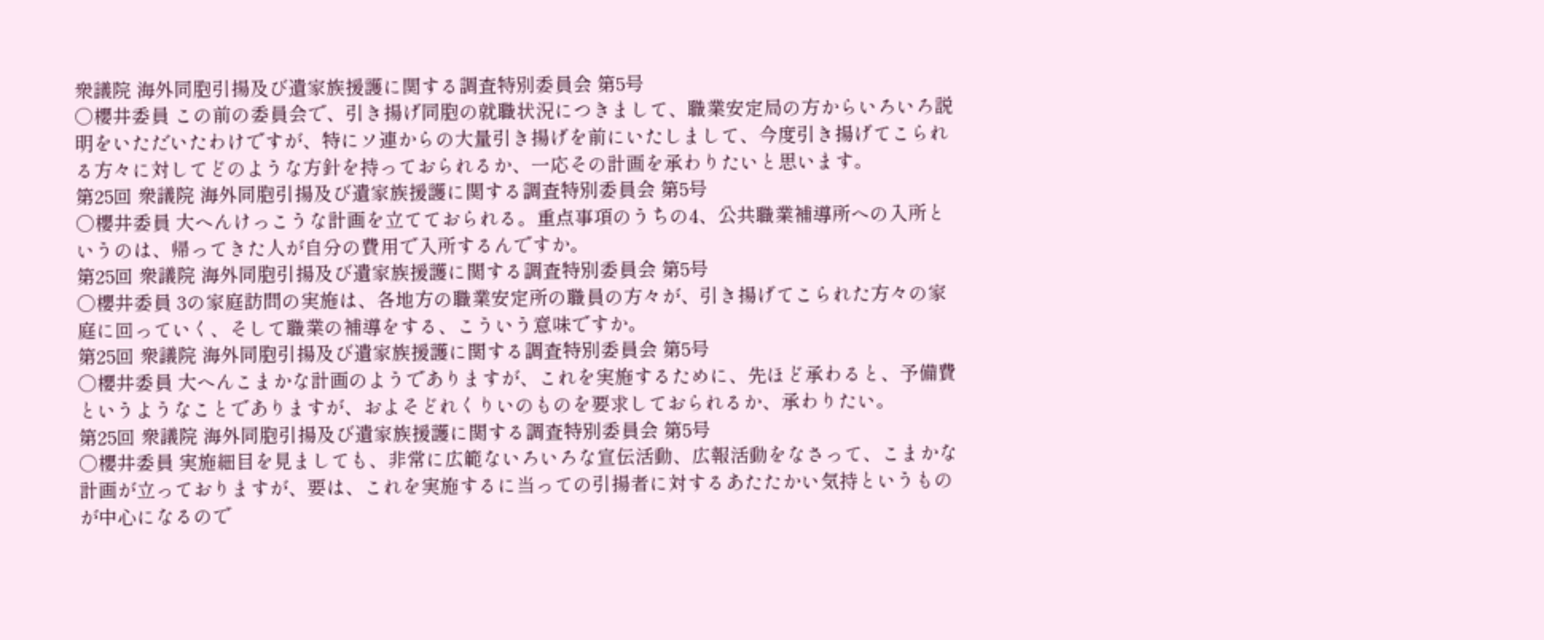衆議院 海外同胞引揚及び遺家族援護に関する調査特別委員会 第5号
○櫻井委員 この前の委員会で、引き揚げ同胞の就職状況につきまして、職業安定局の方からいろいろ説明をいただいたわけですが、特にソ連からの大量引き揚げを前にいたしまして、今度引き揚げてこられる方々に対してどのような方針を持っておられるか、一応その計画を承わりたいと思います。
第25回 衆議院 海外同胞引揚及び遺家族援護に関する調査特別委員会 第5号
○櫻井委員 大へんけっこうな計画を立てておられる。重点事項のうちの4、公共職業補導所への入所というのは、帰ってきた人が自分の費用で入所するんですか。
第25回 衆議院 海外同胞引揚及び遺家族援護に関する調査特別委員会 第5号
○櫻井委員 3の家庭訪問の実施は、各地方の職業安定所の職員の方々が、引き揚げてこられた方々の家庭に回っていく、そして職業の補導をする、こういう意味ですか。
第25回 衆議院 海外同胞引揚及び遺家族援護に関する調査特別委員会 第5号
○櫻井委員 大へんこまかな計画のようでありますが、これを実施するために、先ほど承わると、予備費というようなことでありますが、およそどれくりいのものを要求しておられるか、承わりたい。
第25回 衆議院 海外同胞引揚及び遺家族援護に関する調査特別委員会 第5号
○櫻井委員 実施細目を見ましても、非常に広範ないろいろな宣伝活動、広報活動をなさって、こまかな計画が立っておりますが、要は、これを実施するに当っての引揚者に対するあたたかい気持というものが中心になるので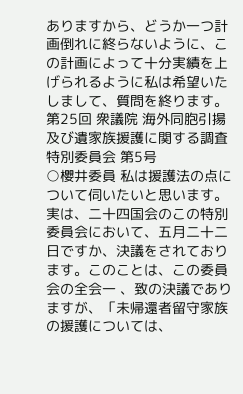ありますから、どうか一つ計画倒れに終らないように、この計画によって十分実績を上げられるように私は希望いたしまして、質問を終ります。
第25回 衆議院 海外同胞引揚及び遺家族援護に関する調査特別委員会 第5号
○櫻井委員 私は援護法の点について伺いたいと思います。実は、二十四国会のこの特別委員会において、五月二十二日ですか、決議をされております。このことは、この委員会の全会一 、致の決議でありますが、「未帰還者留守家族の援護については、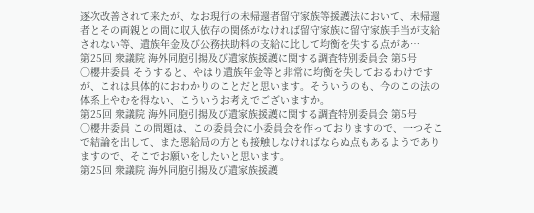逐次改善されて来たが、なお現行の未帰還者留守家族等援護法において、未帰還者とその両親との間に収入依存の関係がなければ留守家族に留守家族手当が支給されない等、遺族年金及び公務扶助料の支給に比して均衡を失する点があ…
第25回 衆議院 海外同胞引揚及び遺家族援護に関する調査特別委員会 第5号
○櫻井委員 そうすると、やはり遺族年金等と非常に均衡を失しておるわけですが、これは具体的におわかりのことだと思います。そういうのも、今のこの法の体系上やむを得ない、こういうお考えでございますか。
第25回 衆議院 海外同胞引揚及び遺家族援護に関する調査特別委員会 第5号
○櫻井委員 この問題は、この委員会に小委員会を作っておりますので、一つそこで結論を出して、また恩給局の方とも接触しなければならぬ点もあるようでありますので、そこでお願いをしたいと思います。
第25回 衆議院 海外同胞引揚及び遺家族援護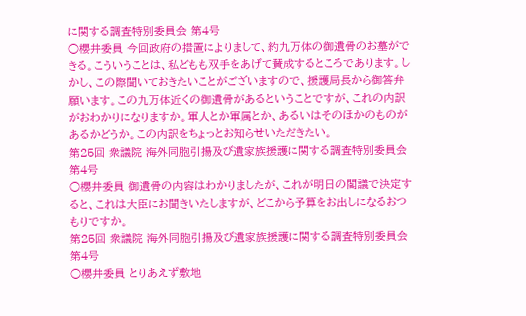に関する調査特別委員会 第4号
○櫻井委員 今回政府の措置によりまして、約九万体の御遺骨のお墓ができる。こういうことは、私どもも双手をあげて賛成するところであります。しかし、この際聞いておきたいことがございますので、援護局長から御答弁願います。この九万体近くの御遺骨があるということですが、これの内訳がおわかりになりますか。軍人とか軍属とか、あるいはそのほかのものがあるかどうか。この内訳をちょっとお知らせいただきたい。
第25回 衆議院 海外同胞引揚及び遺家族援護に関する調査特別委員会 第4号
○櫻井委員 御遺骨の内容はわかりましたが、これが明日の閣議で決定すると、これは大臣にお聞きいたしますが、どこから予算をお出しになるおつもりですか。
第25回 衆議院 海外同胞引揚及び遺家族援護に関する調査特別委員会 第4号
○櫻井委員 とりあえず敷地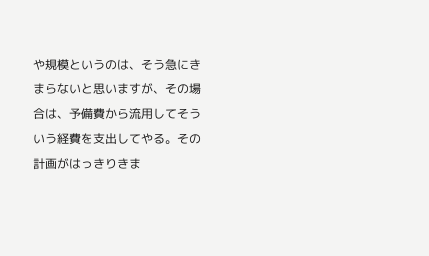や規模というのは、そう急にきまらないと思いますが、その場合は、予備費から流用してそういう経費を支出してやる。その計画がはっきりきま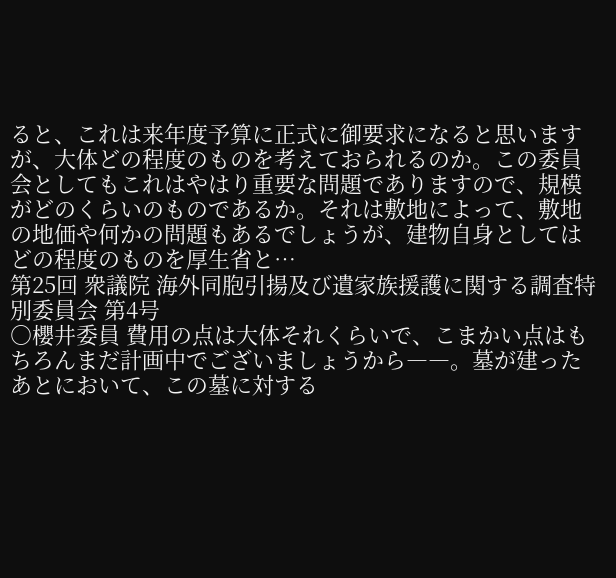ると、これは来年度予算に正式に御要求になると思いますが、大体どの程度のものを考えておられるのか。この委員会としてもこれはやはり重要な問題でありますので、規模がどのくらいのものであるか。それは敷地によって、敷地の地価や何かの問題もあるでしょうが、建物自身としてはどの程度のものを厚生省と…
第25回 衆議院 海外同胞引揚及び遺家族援護に関する調査特別委員会 第4号
○櫻井委員 費用の点は大体それくらいで、こまかい点はもちろんまだ計画中でございましょうから――。墓が建ったあとにおいて、この墓に対する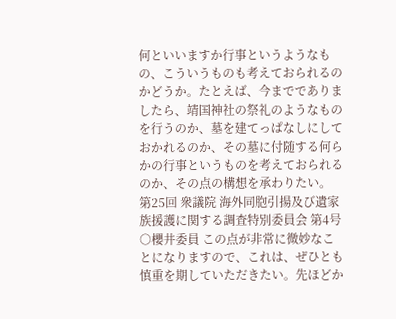何といいますか行事というようなもの、こういうものも考えておられるのかどうか。たとえば、今まででありましたら、靖国神社の祭礼のようなものを行うのか、墓を建てっぱなしにしておかれるのか、その墓に付随する何らかの行事というものを考えておられるのか、その点の構想を承わりたい。
第25回 衆議院 海外同胞引揚及び遺家族援護に関する調査特別委員会 第4号
○櫻井委員 この点が非常に微妙なことになりますので、これは、ぜひとも慎重を期していただきたい。先ほどか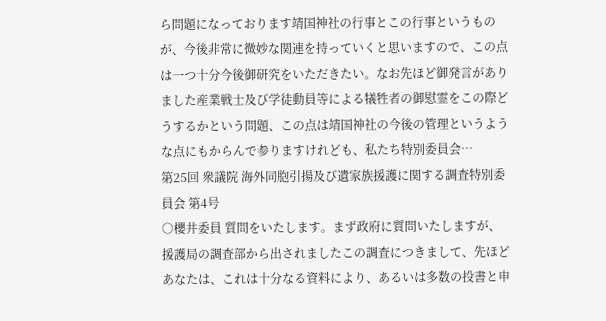ら問題になっております靖国神社の行事とこの行事というものが、今後非常に微妙な関連を持っていくと思いますので、この点は一つ十分今後御研究をいただきたい。なお先ほど御発言がありました産業戦士及び学徒動員等による犠牲者の御慰霊をこの際どうするかという問題、この点は靖国神社の今後の管理というような点にもからんで参りますけれども、私たち特別委員会…
第25回 衆議院 海外同胞引揚及び遺家族援護に関する調査特別委員会 第4号
○櫻井委員 質問をいたします。まず政府に質問いたしますが、援護局の調査部から出されましたこの調査につきまして、先ほどあなたは、これは十分なる資料により、あるいは多数の投書と申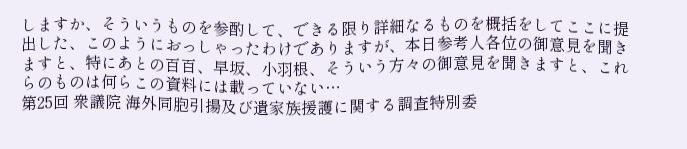しますか、そういうものを参酌して、できる限り詳細なるものを概括をしてここに提出した、このようにおっしゃったわけでありますが、本日参考人各位の御意見を聞きますと、特にあとの百百、早坂、小羽根、そういう方々の御意見を聞きますと、これらのものは何らこの資料には載っていない…
第25回 衆議院 海外同胞引揚及び遺家族援護に関する調査特別委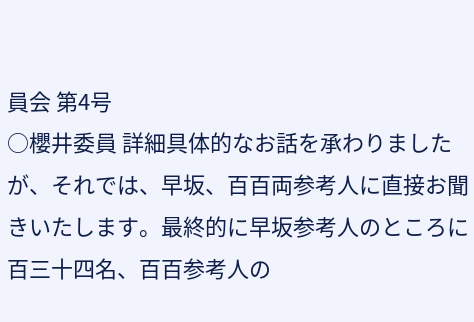員会 第4号
○櫻井委員 詳細具体的なお話を承わりましたが、それでは、早坂、百百両参考人に直接お聞きいたします。最終的に早坂参考人のところに百三十四名、百百参考人の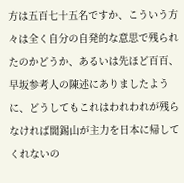方は五百七十五名ですか、こういう方々は全く自分の自発的な意思で残られたのかどうか、あるいは先ほど百百、早坂参考人の陳述にありましたように、どうしてもこれはわれわれが残らなければ閻錫山が主力を日本に帰してくれないの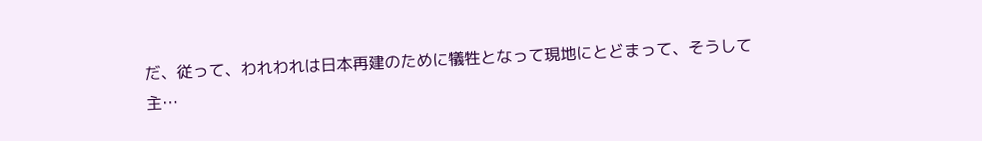だ、従って、われわれは日本再建のために犠牲となって現地にとどまって、そうして主…